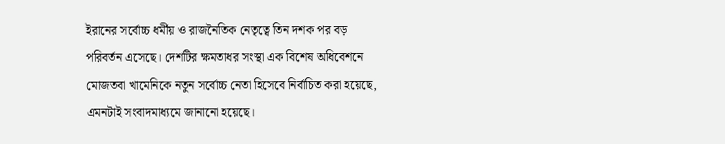ইরানের সর্বোচ্চ ধর্মীয় ও রাজনৈতিক নেতৃত্বে তিন দশক পর বড় পরিবর্তন এসেছে। দেশটির ক্ষমতাধর সংস্থা এক বিশেষ অধিবেশনে মোজতবা খামেনিকে নতুন সর্বোচ্চ নেতা হিসেবে নির্বাচিত করা হয়েছে, এমনটাই সংবাদমাধ্যমে জানানো হয়েছে।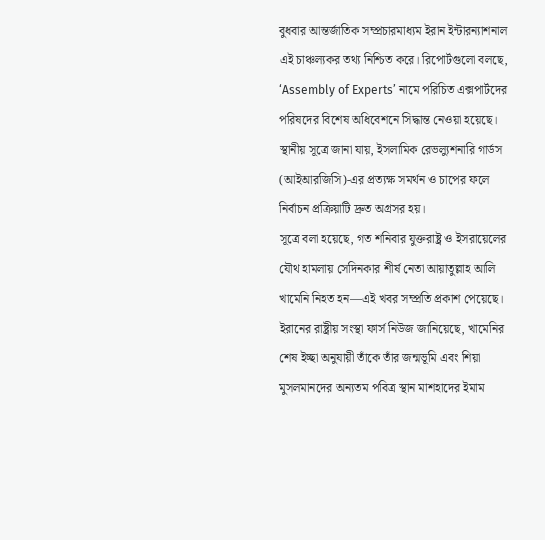বুধবার আন্তর্জাতিক সম্প্রচারমাধ্যম ইরান ইন্টারন্যাশনাল এই চাঞ্চল্যকর তথ্য নিশ্চিত করে। রিপোর্টগুলো বলছে, ‘Assembly of Experts’ নামে পরিচিত এক্সপার্টদের পরিষদের বিশেষ অধিবেশনে সিদ্ধান্ত নেওয়া হয়েছে। স্থানীয় সূত্রে জানা যায়, ইসলামিক রেভল্যুশনারি গার্ডস (আইআরজিসি)-এর প্রত্যক্ষ সমর্থন ও চাপের ফলে নির্বাচন প্রক্রিয়াটি দ্রুত অগ্রসর হয়।
সূত্রে বলা হয়েছে, গত শনিবার যুক্তরাষ্ট্র ও ইসরায়েলের যৌথ হামলায় সেদিনকার শীর্ষ নেতা আয়াতুল্লাহ আলি খামেনি নিহত হন—এই খবর সম্প্রতি প্রকাশ পেয়েছে। ইরানের রাষ্ট্রীয় সংস্থা ফার্স নিউজ জানিয়েছে, খামেনির শেষ ইচ্ছা অনুযায়ী তাঁকে তাঁর জন্মভূমি এবং শিয়া মুসলমানদের অন্যতম পবিত্র স্থান মাশহাদের ইমাম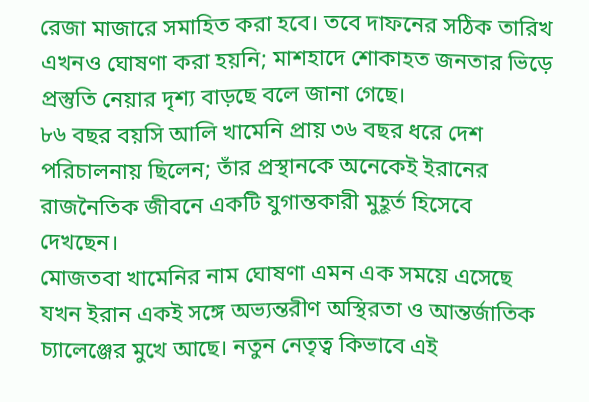রেজা মাজারে সমাহিত করা হবে। তবে দাফনের সঠিক তারিখ এখনও ঘোষণা করা হয়নি; মাশহাদে শোকাহত জনতার ভিড়ে প্রস্তুতি নেয়ার দৃশ্য বাড়ছে বলে জানা গেছে।
৮৬ বছর বয়সি আলি খামেনি প্রায় ৩৬ বছর ধরে দেশ পরিচালনায় ছিলেন; তাঁর প্রস্থানকে অনেকেই ইরানের রাজনৈতিক জীবনে একটি যুগান্তকারী মুহূর্ত হিসেবে দেখছেন।
মোজতবা খামেনির নাম ঘোষণা এমন এক সময়ে এসেছে যখন ইরান একই সঙ্গে অভ্যন্তরীণ অস্থিরতা ও আন্তর্জাতিক চ্যালেঞ্জের মুখে আছে। নতুন নেতৃত্ব কিভাবে এই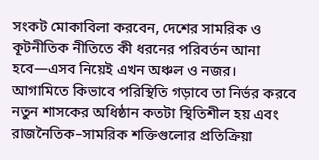সংকট মোকাবিলা করবেন, দেশের সামরিক ও কূটনীতিক নীতিতে কী ধরনের পরিবর্তন আনা হবে—এসব নিয়েই এখন অঞ্চল ও নজর।
আগামিতে কিভাবে পরিস্থিতি গড়াবে তা নির্ভর করবে নতুন শাসকের অধিষ্ঠান কতটা স্থিতিশীল হয় এবং রাজনৈতিক–সামরিক শক্তিগুলোর প্রতিক্রিয়া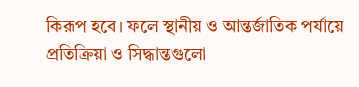কিরূপ হবে। ফলে স্থানীয় ও আন্তর্জাতিক পর্যায়ে প্রতিক্রিয়া ও সিদ্ধান্তগুলো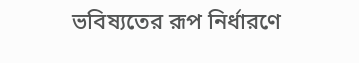ভবিষ্যতের রূপ নির্ধারণে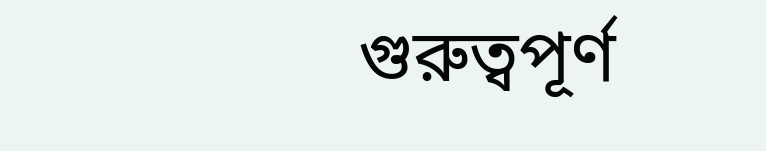গুরুত্বপূর্ণ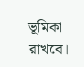ভূমিকা রাখবে।